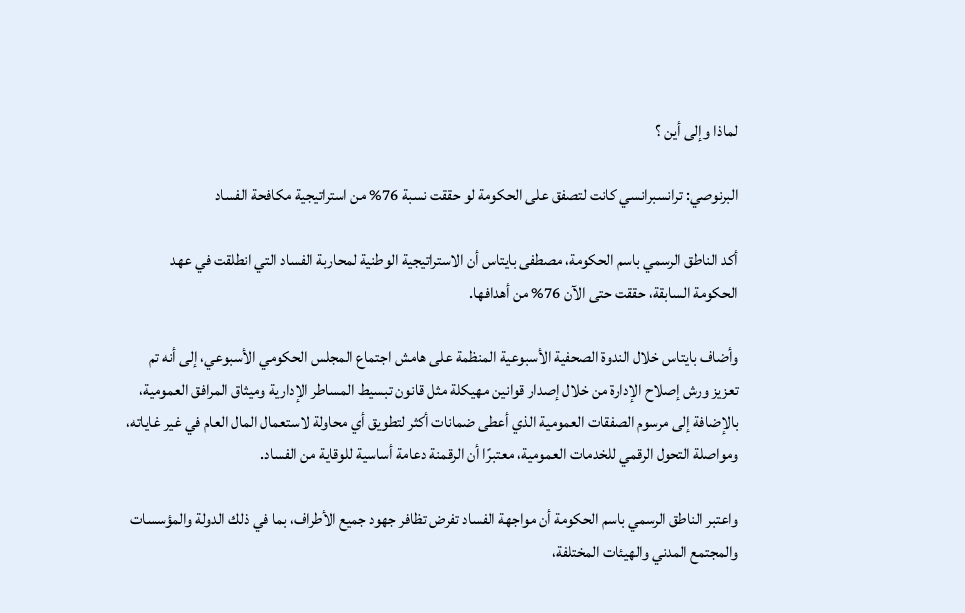لماذا وإلى أين ؟

البرنوصي: ترانسبرانسي كانت لتصفق على الحكومة لو حققت نسبة 76% من استراتيجية مكافحة الفساد

أكد الناطق الرسمي باسم الحكومة، مصطفى بايتاس أن الاستراتيجية الوطنية لمحاربة الفساد التي انطلقت في عهد الحكومة السابقة، حققت حتى الآن 76% من أهدافها.

وأضاف بايتاس خلال الندوة الصحفية الأسبوعية المنظمة على هامش اجتماع المجلس الحكومي الأسبوعي، إلى أنه تم تعزيز ورش إصلاح الإدارة من خلال إصدار قوانين مهيكلة مثل قانون تبسيط المساطر الإدارية وميثاق المرافق العمومية، بالإضافة إلى مرسوم الصفقات العمومية الذي أعطى ضمانات أكثر لتطويق أي محاولة لاستعمال المال العام في غير غاياته، ومواصلة التحول الرقمي للخدمات العمومية، معتبرًا أن الرقمنة دعامة أساسية للوقاية من الفساد.

واعتبر الناطق الرسمي باسم الحكومة أن مواجهة الفساد تفرض تظافر جهود جميع الأطراف، بما في ذلك الدولة والمؤسسات والمجتمع المدني والهيئات المختلفة،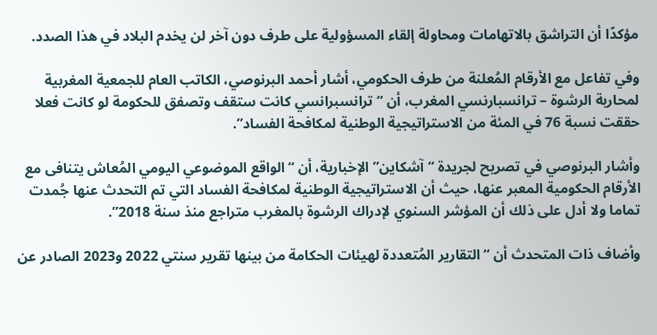مؤكدًا أن التراشق بالاتهامات ومحاولة إلقاء المسؤولية على طرف دون آخر لن يخدم البلاد في هذا الصدد.

وفي تفاعل مع الأرقام المُعلنة من طرف الحكومي، أشار أحمد البرنوصي، الكاتب العام للجمعية المغربية لمحاربة الرشوة – ترانسبارنسي المغرب، أن “ترانسبرانسي كانت ستقف وتصفق للحكومة لو كانت فعلا حققت نسبة 76 في المئة من الاستراتيجية الوطنية لمكافحة الفساد”.

وأشار البرنوصي في تصريح لجريدة “آشكاين” الإخبارية، أن “الواقع الموضوعي اليومي المُعاش يتنافى مع الأرقام الحكومية المعبر عنها، حيث أن الاستراتيجية الوطنية لمكافحة الفساد التي تم التحدث عنها جُمدت تماما ولا أدل على ذلك أن المؤشر السنوي لإدراك الرشوة بالمغرب متراجع منذ سنة 2018”.

وأضاف ذات المتحدث أن “التقارير المُتعددة لهيئات الحكامة من بينها تقرير سنتي 2022 و2023 الصادر عن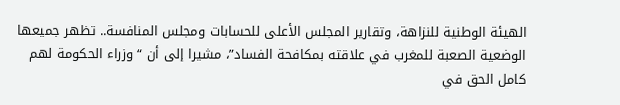الهيئة الوطنية للنزاهة، وتقارير المجلس الأعلى للحسابات ومجلس المنافسة.. تظهر جميعها الوضعية الصعبة للمغرب في علاقته بمكافحة الفساد”، مشيرا إلى أن “وزراء الحكومة لهم كامل الحق في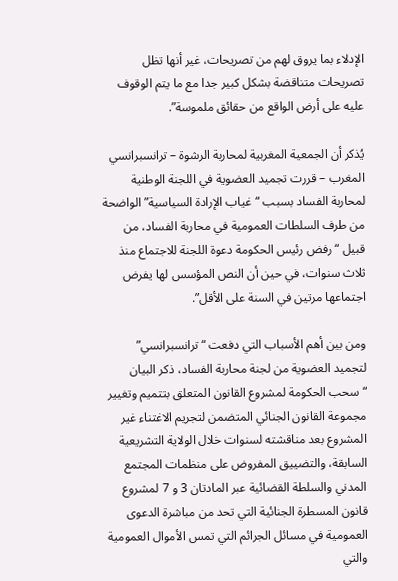الإدلاء بما يروق لهم من تصريحات، غير أنها تظل تصريحات متناقضة بشكل كبير جدا مع ما يتم الوقوف عليه على أرض الواقع من حقائق ملموسة”.

يُذكر أن الجمعية المغربية لمحاربة الرشوة – ترانسبرانسي المغرب – قررت تجميد العضوية في اللجنة الوطنية لمحاربة الفساد بسبب “غياب الإرادة السياسية” الواضحة من طرف السلطات العمومية في محاربة الفساد، من قبيل “رفض رئيس الحكومة دعوة اللجنة للاجتماع منذ ثلاث سنوات، في حين أن النص المؤسس لها يفرض اجتماعها مرتين في السنة على الأقل”.

ومن بين أهم الأسباب التي دفعت “ترانسبرانسي” لتجميد العضوية من لجنة محاربة الفساد، ذكر البيان “سحب الحكومة لمشروع القانون المتعلق بتتميم وتغيير مجموعة القانون الجنائي المتضمن لتجريم الاغتناء غير المشروع بعد مناقشته لسنوات خلال الولاية التشريعية السابقة، والتضييق المفروض على منظمات المجتمع المدني والسلطة القضائية عبر المادتان 3 و 7 لمشروع قانون المسطرة الجنائية التي تحد من مباشرة الدعوى العمومية في مسائل الجرائم التي تمس الأموال العمومية والتي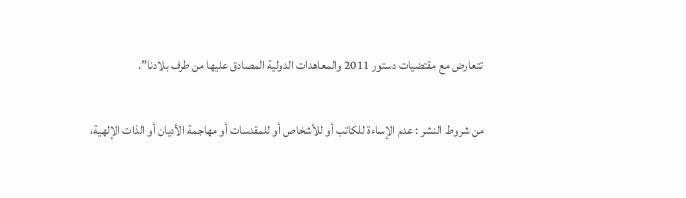تتعارض مع مقتضيات دستور 2011 والمعاهدات الدولية المصادق عليها من طرف بلادنا”.

من شروط النشر : عدم الإساءة للكاتب أو للأشخاص أو للمقدسات أو مهاجمة الأديان أو الذات الإلهية،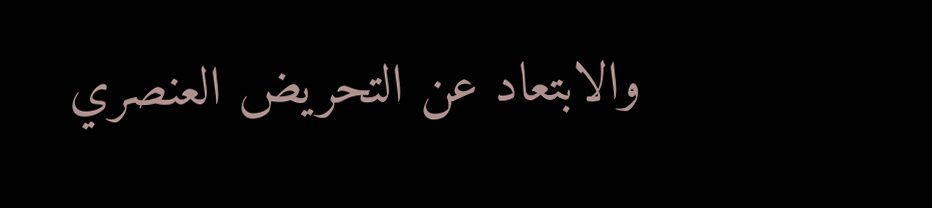والابتعاد عن التحريض العنصري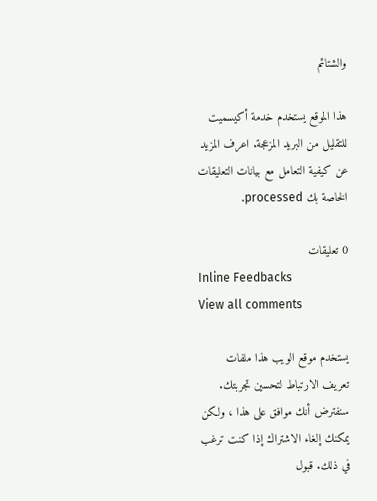والشتائم

هذا الموقع يستخدم خدمة أكيسميت للتقليل من البريد المزعجة. اعرف المزيد عن كيفية التعامل مع بيانات التعليقات الخاصة بك processed.

0 تعليقات
Inline Feedbacks
View all comments

يستخدم موقع الويب هذا ملفات تعريف الارتباط لتحسين تجربتك. سنفترض أنك موافق على هذا ، ولكن يمكنك إلغاء الاشتراك إذا كنت ترغب في ذلك. قبول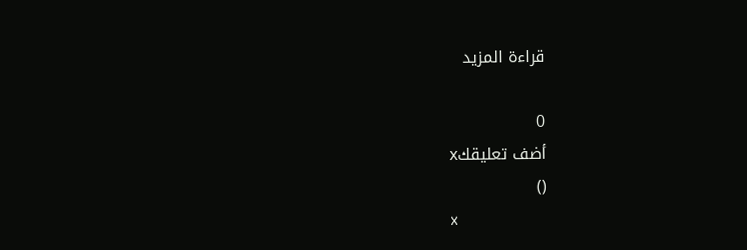قراءة المزيد

0
أضف تعليقكx
()
x